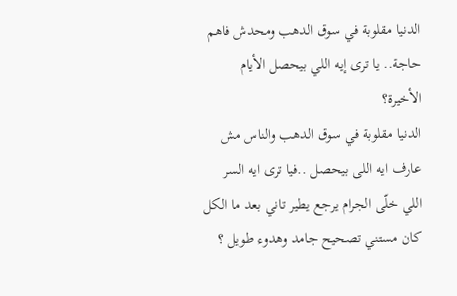الدنيا مقلوبة في سوق الدهب ومحدش فاهم حاجة.. يا ترى إيه اللي بيحصل الأيام الأخيرة؟
الدنيا مقلوبة في سوق الدهب والناس مش عارف ايه اللى بيحصل ..فيا ترى ايه السر اللي خلّى الجرام يرجع يطير تاني بعد ما الكل كان مستني تصحيح جامد وهدوء طويل ؟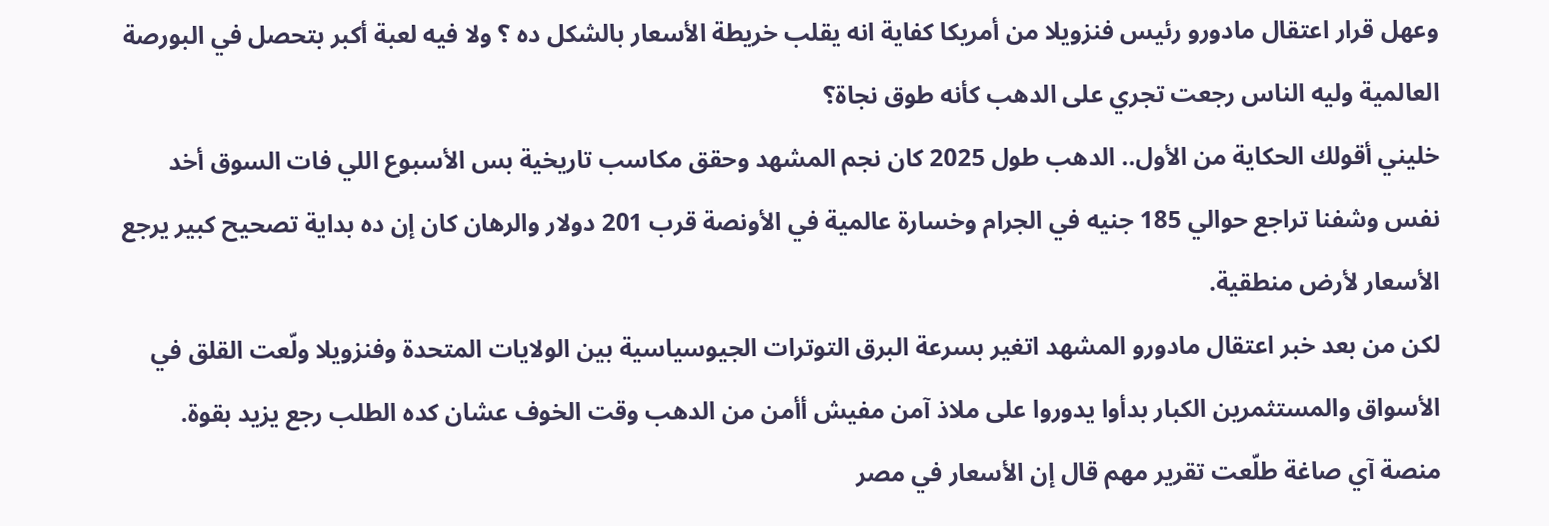وعهل قرار اعتقال مادورو رئيس فنزويلا من أمريكا كفاية انه يقلب خريطة الأسعار بالشكل ده ؟ ولا فيه لعبة أكبر بتحصل في البورصة العالمية وليه الناس رجعت تجري على الدهب كأنه طوق نجاة؟
خليني أقولك الحكاية من الأول.. الدهب طول 2025 كان نجم المشهد وحقق مكاسب تاريخية بس الأسبوع اللي فات السوق أخد نفس وشفنا تراجع حوالي 185 جنيه في الجرام وخسارة عالمية في الأونصة قرب 201 دولار والرهان كان إن ده بداية تصحيح كبير يرجع الأسعار لأرض منطقية.
لكن من بعد خبر اعتقال مادورو المشهد اتغير بسرعة البرق التوترات الجيوسياسية بين الولايات المتحدة وفنزويلا ولّعت القلق في الأسواق والمستثمرين الكبار بدأوا يدوروا على ملاذ آمن مفيش أأمن من الدهب وقت الخوف عشان كده الطلب رجع يزيد بقوة.
منصة آي صاغة طلّعت تقرير مهم قال إن الأسعار في مصر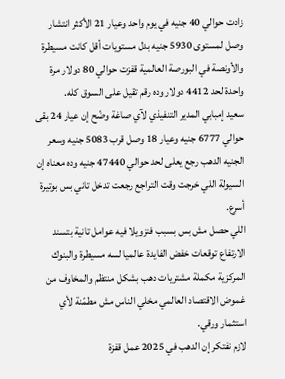زادت حوالي 40 جنيه في يوم واحد وعيار 21 الأكثر انتشار وصل لمستوى 5930 جنيه بدل مستويات أقل كانت مسيطرة والأونصة في البورصة العالمية قفزت حوالي 80 دولار مرة واحدة لحد 4412 دولار وده رقم تقيل على السوق كله.
سعيد إمبابي المدير التنفيذي لآي صاغة وضّح إن عيار 24 بقى حوالي 6777 جنيه وعيار 18 وصل قرب 5083 جنيه وسعر الجنيه الدهب رجع يعلى لحد حوالي 47440 جنيه وده معناه إن السيولة اللي خرجت وقت التراجع رجعت تدخل تاني بس بوتيرة أسرع.
اللي حصل مش بس بسبب فنزويلا فيه عوامل تانية بتسند الارتفاع توقعات خفض الفايدة عالميا لسه مسيطرة والبنوك المركزية مكملة مشتريات دهب بشكل منتظم والمخاوف من غموض الاقتصاد العالمي مخلي الناس مش مطمّنة لأي استثمار ورقي.
لازم نفتكر إن الدهب في 2025 عمل قفزة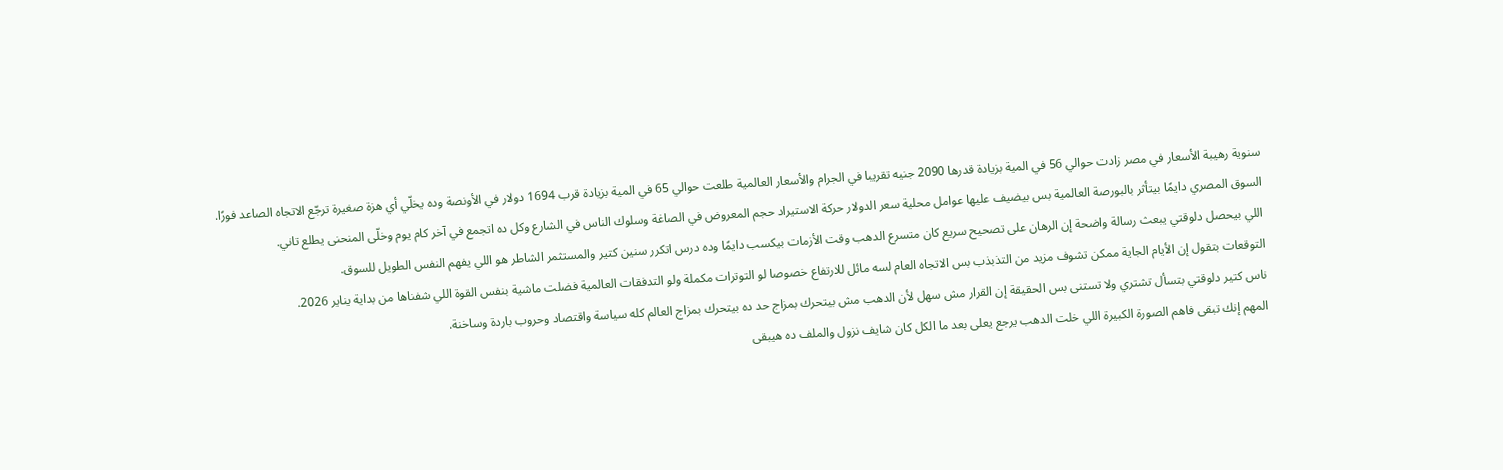سنوية رهيبة الأسعار في مصر زادت حوالي 56 في المية بزيادة قدرها 2090 جنيه تقريبا في الجرام والأسعار العالمية طلعت حوالي 65 في المية بزيادة قرب 1694 دولار في الأونصة وده يخلّي أي هزة صغيرة ترجّع الاتجاه الصاعد فورًا.
السوق المصري دايمًا بيتأثر بالبورصة العالمية بس بيضيف عليها عوامل محلية سعر الدولار حركة الاستيراد حجم المعروض في الصاغة وسلوك الناس في الشارع وكل ده اتجمع في آخر كام يوم وخلّى المنحنى يطلع تاني.
اللي بيحصل دلوقتي يبعث رسالة واضحة إن الرهان على تصحيح سريع كان متسرع الدهب وقت الأزمات بيكسب دايمًا وده درس اتكرر سنين كتير والمستثمر الشاطر هو اللي يفهم النفس الطويل للسوق.
التوقعات بتقول إن الأيام الجاية ممكن تشوف مزيد من التذبذب بس الاتجاه العام لسه مائل للارتفاع خصوصا لو التوترات مكملة ولو التدفقات العالمية فضلت ماشية بنفس القوة اللي شفناها من بداية يناير 2026.
ناس كتير دلوقتي بتسأل تشتري ولا تستنى بس الحقيقة إن القرار مش سهل لأن الدهب مش بيتحرك بمزاج حد ده بيتحرك بمزاج العالم كله سياسة واقتصاد وحروب باردة وساخنة.
المهم إنك تبقى فاهم الصورة الكبيرة اللي خلت الدهب يرجع يعلى بعد ما الكل كان شايف نزول والملف ده هيبقى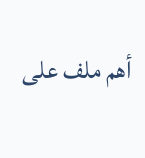أهم ملف على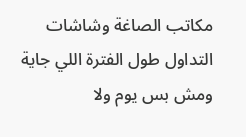مكاتب الصاغة وشاشات التداول طول الفترة اللي جاية ومش بس يوم ولا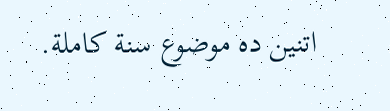اتنين ده موضوع سنة كاملة.